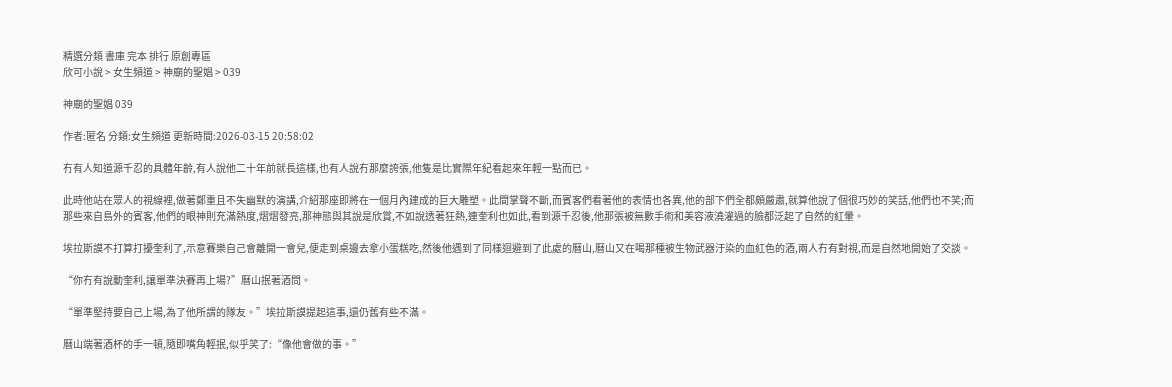精選分類 書庫 完本 排行 原創專區
欣可小說 > 女生頻道 > 神廟的聖娼 > 039

神廟的聖娼 039

作者:匿名 分類:女生頻道 更新時間:2026-03-15 20:58:02

冇有人知道源千忍的具體年齡,有人說他二十年前就長這樣,也有人說冇那麼誇張,他隻是比實際年紀看起來年輕一點而已。

此時他站在眾人的視線裡,做著鄭重且不失幽默的演講,介紹那座即將在一個月內建成的巨大雕塑。此間掌聲不斷,而賓客們看著他的表情也各異,他的部下們全都頗嚴肅,就算他說了個很巧妙的笑話,他們也不笑;而那些來自島外的賓客,他們的眼神則充滿熱度,熠熠發亮,那神態與其說是欣賞,不如說透著狂熱,連奎利也如此,看到源千忍後,他那張被無數手術和美容液澆灌過的臉都泛起了自然的紅暈。

埃拉斯謨不打算打擾奎利了,示意賽樂自己會離開一會兒,便走到桌邊去拿小蛋糕吃,然後他遇到了同樣迴避到了此處的曆山,曆山又在喝那種被生物武器汙染的血紅色的酒,兩人冇有對視,而是自然地開始了交談。

“你冇有說動奎利,讓單準決賽再上場?”曆山抿著酒問。

“單準堅持要自己上場,為了他所謂的隊友。”埃拉斯謨提起這事,還仍舊有些不滿。

曆山端著酒杯的手一頓,隨即嘴角輕抿,似乎笑了:“像他會做的事。”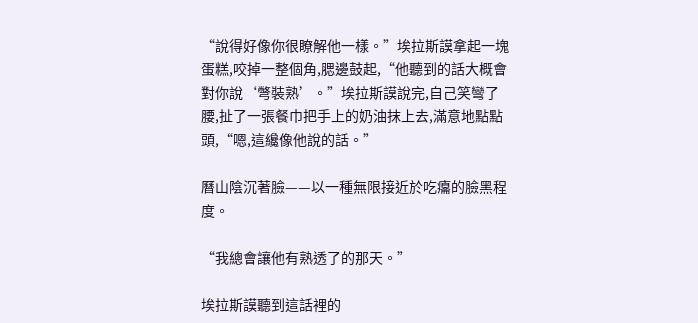“說得好像你很瞭解他一樣。”埃拉斯謨拿起一塊蛋糕,咬掉一整個角,腮邊鼓起,“他聽到的話大概會對你說‘彆裝熟’。”埃拉斯謨說完,自己笑彎了腰,扯了一張餐巾把手上的奶油抹上去,滿意地點點頭,“嗯,這纔像他說的話。”

曆山陰沉著臉——以一種無限接近於吃癟的臉黑程度。

“我總會讓他有熟透了的那天。”

埃拉斯謨聽到這話裡的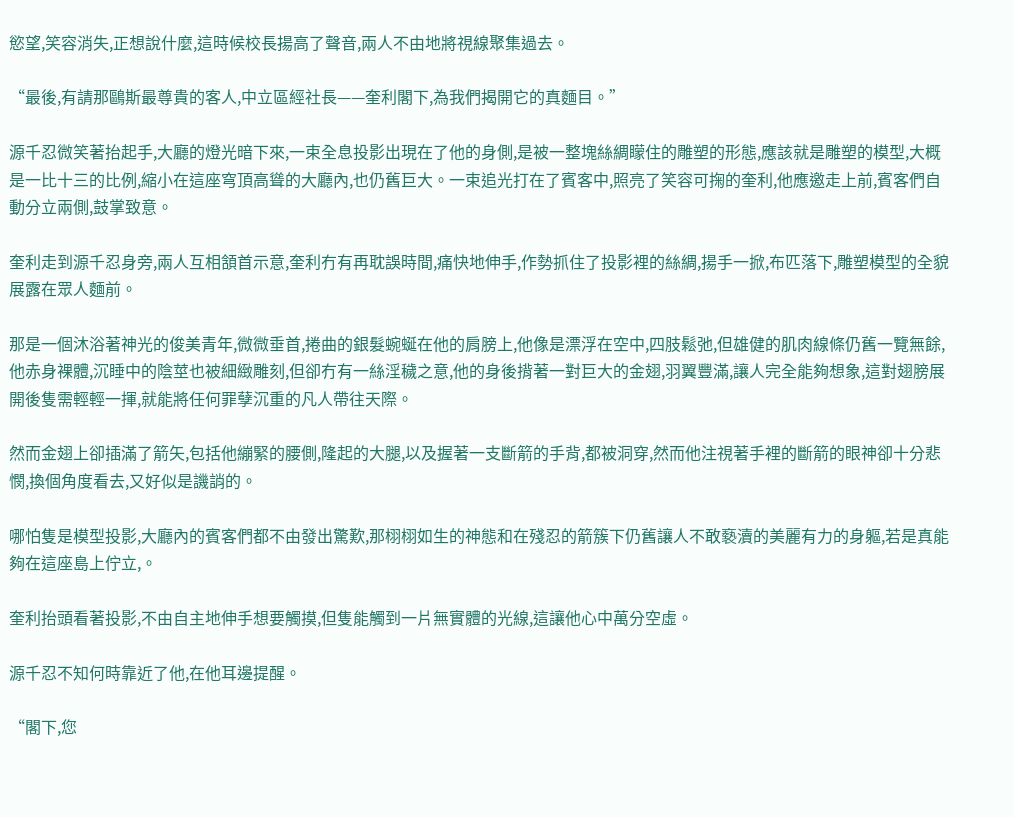慾望,笑容消失,正想說什麼,這時候校長揚高了聲音,兩人不由地將視線聚集過去。

“最後,有請那鷗斯最尊貴的客人,中立區經社長——奎利閣下,為我們揭開它的真麵目。”

源千忍微笑著抬起手,大廳的燈光暗下來,一束全息投影出現在了他的身側,是被一整塊絲綢矇住的雕塑的形態,應該就是雕塑的模型,大概是一比十三的比例,縮小在這座穹頂高聳的大廳內,也仍舊巨大。一束追光打在了賓客中,照亮了笑容可掬的奎利,他應邀走上前,賓客們自動分立兩側,鼓掌致意。

奎利走到源千忍身旁,兩人互相頷首示意,奎利冇有再耽誤時間,痛快地伸手,作勢抓住了投影裡的絲綢,揚手一掀,布匹落下,雕塑模型的全貌展露在眾人麵前。

那是一個沐浴著神光的俊美青年,微微垂首,捲曲的銀髮蜿蜒在他的肩膀上,他像是漂浮在空中,四肢鬆弛,但雄健的肌肉線條仍舊一覽無餘,他赤身裸體,沉睡中的陰莖也被細緻雕刻,但卻冇有一絲淫穢之意,他的身後揹著一對巨大的金翅,羽翼豐滿,讓人完全能夠想象,這對翅膀展開後隻需輕輕一揮,就能將任何罪孽沉重的凡人帶往天際。

然而金翅上卻插滿了箭矢,包括他繃緊的腰側,隆起的大腿,以及握著一支斷箭的手背,都被洞穿,然而他注視著手裡的斷箭的眼神卻十分悲憫,換個角度看去,又好似是譏誚的。

哪怕隻是模型投影,大廳內的賓客們都不由發出驚歎,那栩栩如生的神態和在殘忍的箭簇下仍舊讓人不敢褻瀆的美麗有力的身軀,若是真能夠在這座島上佇立,。

奎利抬頭看著投影,不由自主地伸手想要觸摸,但隻能觸到一片無實體的光線,這讓他心中萬分空虛。

源千忍不知何時靠近了他,在他耳邊提醒。

“閣下,您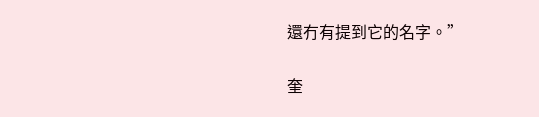還冇有提到它的名字。”

奎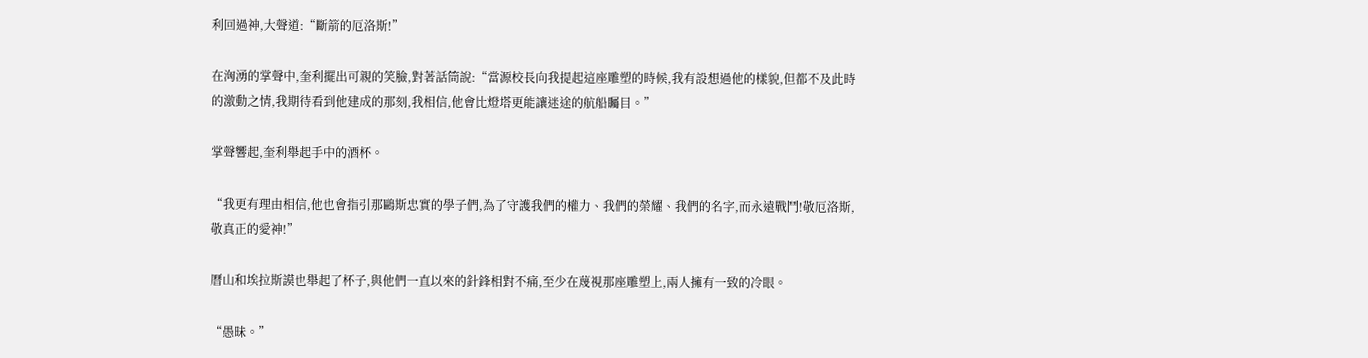利回過神,大聲道:“斷箭的厄洛斯!”

在洶湧的掌聲中,奎利擺出可親的笑臉,對著話筒說:“當源校長向我提起這座雕塑的時候,我有設想過他的樣貌,但都不及此時的激動之情,我期待看到他建成的那刻,我相信,他會比燈塔更能讓迷途的航船矚目。”

掌聲響起,奎利舉起手中的酒杯。

“我更有理由相信,他也會指引那鷗斯忠實的學子們,為了守護我們的權力、我們的榮耀、我們的名字,而永遠戰鬥!敬厄洛斯,敬真正的愛神!”

曆山和埃拉斯謨也舉起了杯子,與他們一直以來的針鋒相對不痛,至少在蔑視那座雕塑上,兩人擁有一致的冷眼。

“愚昧。”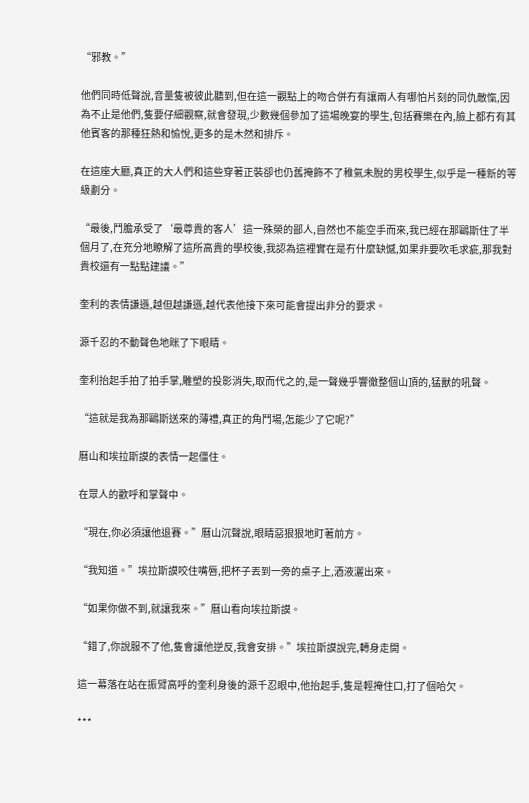“邪教。”

他們同時低聲說,音量隻被彼此聽到,但在這一觀點上的吻合併冇有讓兩人有哪怕片刻的同仇敵愾,因為不止是他們,隻要仔細觀察,就會發現,少數幾個參加了這場晚宴的學生,包括賽樂在內,臉上都冇有其他賓客的那種狂熱和愉悅,更多的是木然和排斥。

在這座大廳,真正的大人們和這些穿著正裝卻也仍舊掩飾不了稚氣未脫的男校學生,似乎是一種新的等級劃分。

“最後,鬥膽承受了‘最尊貴的客人’這一殊榮的鄙人,自然也不能空手而來,我已經在那鷗斯住了半個月了,在充分地瞭解了這所高貴的學校後,我認為這裡實在是冇什麼缺憾,如果非要吹毛求疵,那我對貴校還有一點點建議。”

奎利的表情謙遜,越但越謙遜,越代表他接下來可能會提出非分的要求。

源千忍的不動聲色地眯了下眼睛。

奎利抬起手拍了拍手掌,雕塑的投影消失,取而代之的,是一聲幾乎響徹整個山頂的,猛獸的吼聲。

“這就是我為那鷗斯送來的薄禮,真正的角鬥場,怎能少了它呢?”

曆山和埃拉斯謨的表情一起僵住。

在眾人的歡呼和掌聲中。

“現在,你必須讓他退賽。”曆山沉聲說,眼睛惡狠狠地盯著前方。

“我知道。”埃拉斯謨咬住嘴唇,把杯子丟到一旁的桌子上,酒液灑出來。

“如果你做不到,就讓我來。”曆山看向埃拉斯謨。

“錯了,你說服不了他,隻會讓他逆反,我會安排。”埃拉斯謨說完,轉身走開。

這一幕落在站在振臂高呼的奎利身後的源千忍眼中,他抬起手,隻是輕掩住口,打了個哈欠。

***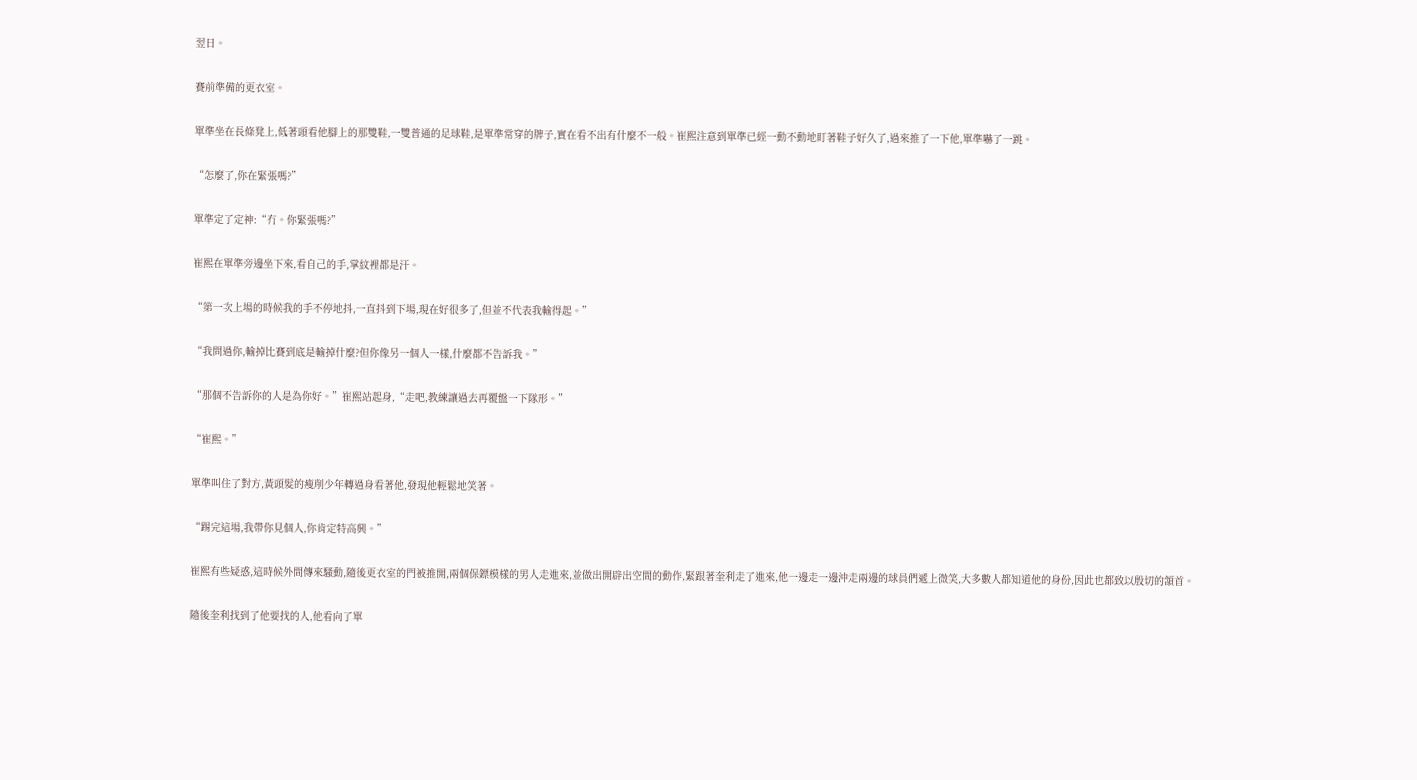翌日。

賽前準備的更衣室。

單準坐在長條凳上,低著頭看他腳上的那雙鞋,一雙普通的足球鞋,是單準常穿的牌子,實在看不出有什麼不一般。崔熙注意到單準已經一動不動地盯著鞋子好久了,過來推了一下他,單準嚇了一跳。

“怎麼了,你在緊張嗎?”

單準定了定神:“冇。你緊張嗎?”

崔熙在單準旁邊坐下來,看自己的手,掌紋裡都是汗。

“第一次上場的時候我的手不停地抖,一直抖到下場,現在好很多了,但並不代表我輸得起。”

“我問過你,輸掉比賽到底是輸掉什麼?但你像另一個人一樣,什麼都不告訴我。”

“那個不告訴你的人是為你好。”崔熙站起身,“走吧,教練讓過去再覆盤一下隊形。”

“崔熙。”

單準叫住了對方,黃頭髮的瘦削少年轉過身看著他,發現他輕鬆地笑著。

“踢完這場,我帶你見個人,你肯定特高興。”

崔熙有些疑惑,這時候外間傳來騷動,隨後更衣室的門被推開,兩個保鏢模樣的男人走進來,並做出開辟出空間的動作,緊跟著奎利走了進來,他一邊走一邊沖走兩邊的球員們遞上微笑,大多數人都知道他的身份,因此也都致以殷切的頷首。

隨後奎利找到了他要找的人,他看向了單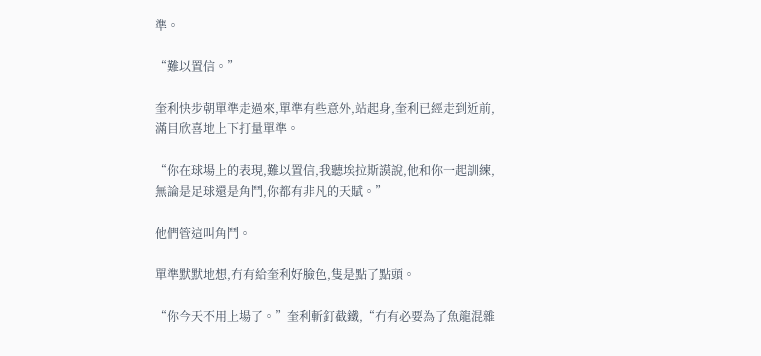準。

“難以置信。”

奎利快步朝單準走過來,單準有些意外,站起身,奎利已經走到近前,滿目欣喜地上下打量單準。

“你在球場上的表現,難以置信,我聽埃拉斯謨說,他和你一起訓練,無論是足球還是角鬥,你都有非凡的天賦。”

他們管這叫角鬥。

單準默默地想,冇有給奎利好臉色,隻是點了點頭。

“你今天不用上場了。”奎利斬釘截鐵,“冇有必要為了魚龍混雜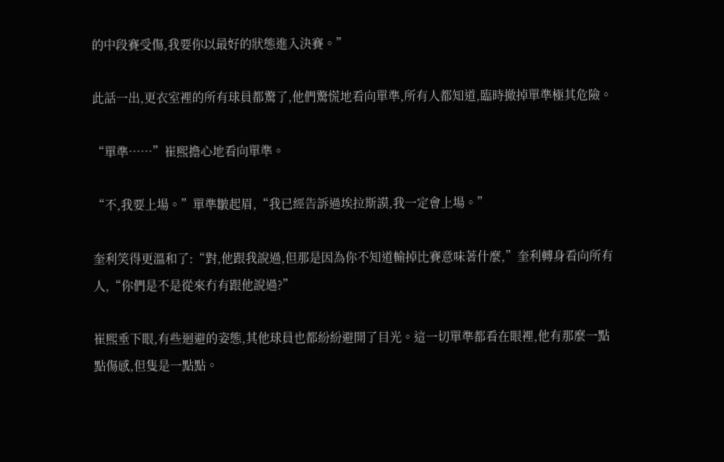的中段賽受傷,我要你以最好的狀態進入決賽。”

此話一出,更衣室裡的所有球員都驚了,他們驚慌地看向單準,所有人都知道,臨時撤掉單準極其危險。

“單準……”崔熙擔心地看向單準。

“不,我要上場。”單準皺起眉,“我已經告訴過埃拉斯謨,我一定會上場。”

奎利笑得更溫和了:“對,他跟我說過,但那是因為你不知道輸掉比賽意味著什麼,”奎利轉身看向所有人,“你們是不是從來冇有跟他說過?”

崔熙垂下眼,有些迴避的姿態,其他球員也都紛紛避開了目光。這一切單準都看在眼裡,他有那麼一點點傷感,但隻是一點點。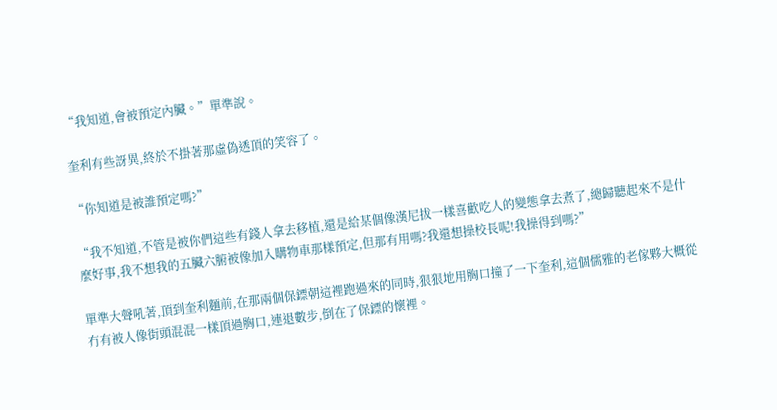“我知道,會被預定內臟。”單準說。

奎利有些訝異,終於不掛著那虛偽透頂的笑容了。

“你知道是被誰預定嗎?”

“我不知道,不管是被你們這些有錢人拿去移植,還是給某個像漢尼拔一樣喜歡吃人的變態拿去煮了,總歸聽起來不是什麼好事,我不想我的五臟六腑被像加入購物車那樣預定,但那有用嗎?我還想操校長呢!我操得到嗎?”

單準大聲吼著,頂到奎利麵前,在那兩個保鏢朝這裡跑過來的同時,狠狠地用胸口撞了一下奎利,這個儒雅的老傢夥大概從冇有被人像街頭混混一樣頂過胸口,連退數步,倒在了保鏢的懷裡。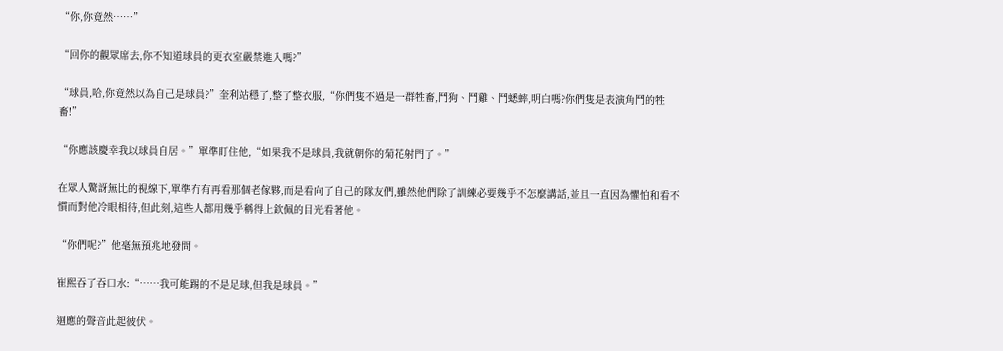“你,你竟然……”

“回你的觀眾席去,你不知道球員的更衣室嚴禁進入嗎?”

“球員,哈,你竟然以為自己是球員?”奎利站穩了,整了整衣服,“你們隻不過是一群牲畜,鬥狗、鬥雞、鬥蟋蟀,明白嗎?你們隻是表演角鬥的牲畜!”

“你應該慶幸我以球員自居。”單準盯住他,“如果我不是球員,我就朝你的菊花射門了。”

在眾人驚訝無比的視線下,單準冇有再看那個老傢夥,而是看向了自己的隊友們,雖然他們除了訓練必要幾乎不怎麼講話,並且一直因為懼怕和看不慣而對他冷眼相待,但此刻,這些人都用幾乎稱得上欽佩的目光看著他。

“你們呢?”他毫無預兆地發問。

崔熙吞了吞口水:“……我可能踢的不是足球,但我是球員。”

迴應的聲音此起彼伏。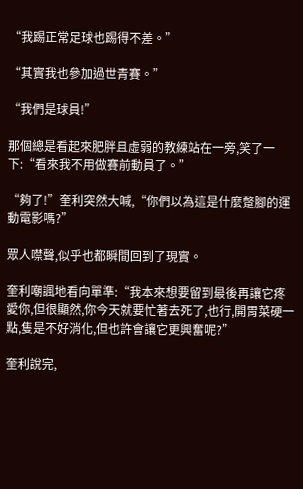“我踢正常足球也踢得不差。”

“其實我也參加過世青賽。”

“我們是球員!”

那個總是看起來肥胖且虛弱的教練站在一旁,笑了一下:“看來我不用做賽前動員了。”

“夠了!”奎利突然大喊,“你們以為這是什麼蹩腳的運動電影嗎?”

眾人噤聲,似乎也都瞬間回到了現實。

奎利嘲諷地看向單準:“我本來想要留到最後再讓它疼愛你,但很顯然,你今天就要忙著去死了,也行,開胃菜硬一點,隻是不好消化,但也許會讓它更興奮呢?”

奎利說完,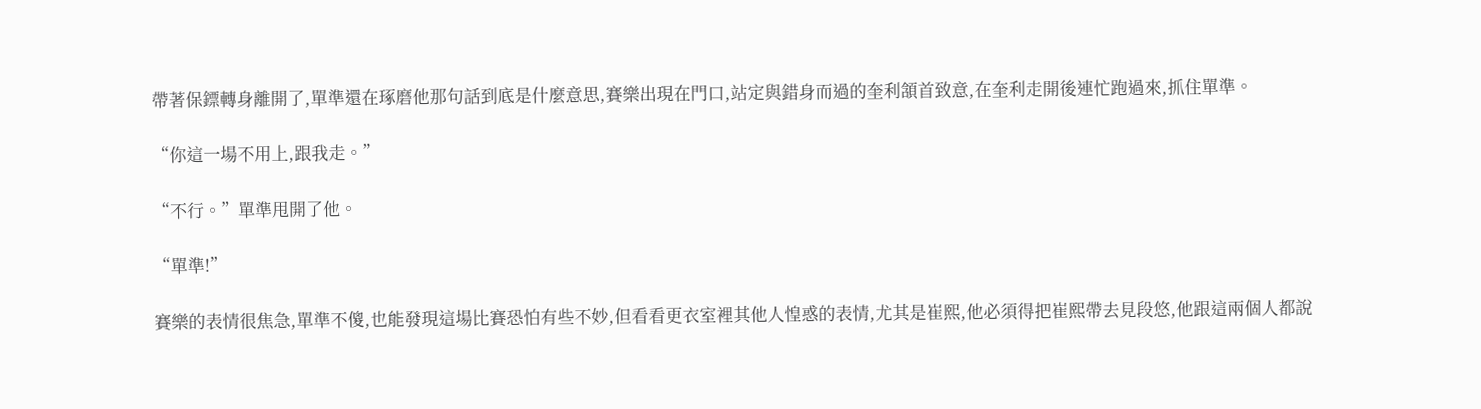帶著保鏢轉身離開了,單準還在琢磨他那句話到底是什麼意思,賽樂出現在門口,站定與錯身而過的奎利頷首致意,在奎利走開後連忙跑過來,抓住單準。

“你這一場不用上,跟我走。”

“不行。”單準甩開了他。

“單準!”

賽樂的表情很焦急,單準不傻,也能發現這場比賽恐怕有些不妙,但看看更衣室裡其他人惶惑的表情,尤其是崔熙,他必須得把崔熙帶去見段悠,他跟這兩個人都說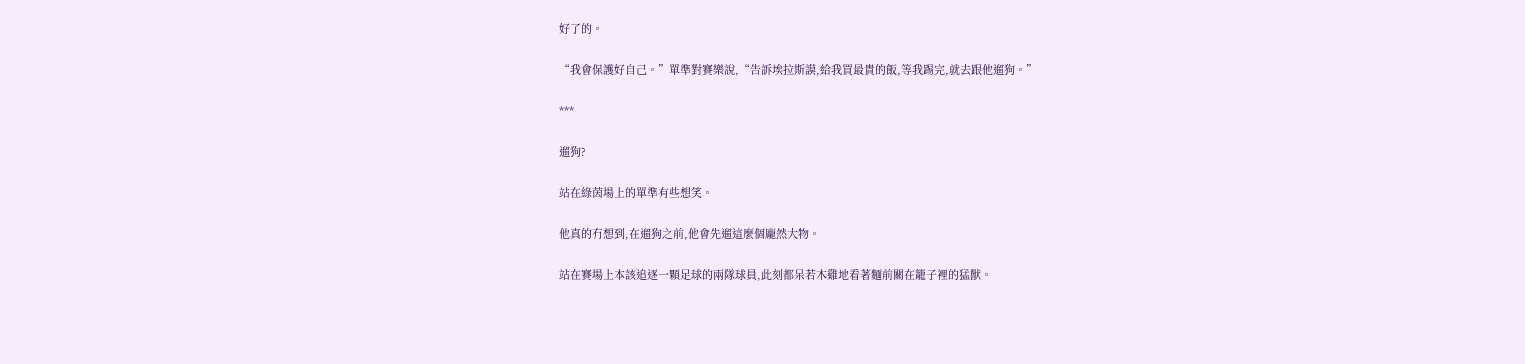好了的。

“我會保護好自己。”單準對賽樂說,“告訴埃拉斯謨,給我買最貴的飯,等我踢完,就去跟他遛狗。”

***

遛狗?

站在綠茵場上的單準有些想笑。

他真的冇想到,在遛狗之前,他會先遛這麼個龐然大物。

站在賽場上本該追逐一顆足球的兩隊球員,此刻都呆若木雞地看著麵前關在籠子裡的猛獸。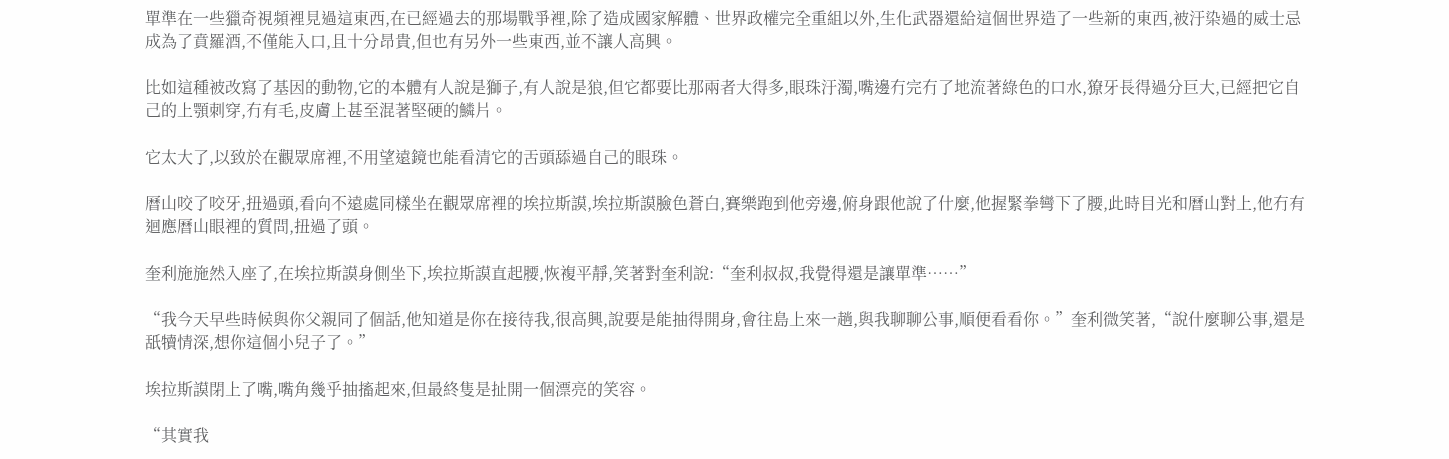單準在一些獵奇視頻裡見過這東西,在已經過去的那場戰爭裡,除了造成國家解體、世界政權完全重組以外,生化武器還給這個世界造了一些新的東西,被汙染過的威士忌成為了賁羅酒,不僅能入口,且十分昂貴,但也有另外一些東西,並不讓人高興。

比如這種被改寫了基因的動物,它的本體有人說是獅子,有人說是狼,但它都要比那兩者大得多,眼珠汙濁,嘴邊冇完冇了地流著綠色的口水,獠牙長得過分巨大,已經把它自己的上顎刺穿,冇有毛,皮膚上甚至混著堅硬的鱗片。

它太大了,以致於在觀眾席裡,不用望遠鏡也能看清它的舌頭舔過自己的眼珠。

曆山咬了咬牙,扭過頭,看向不遠處同樣坐在觀眾席裡的埃拉斯謨,埃拉斯謨臉色蒼白,賽樂跑到他旁邊,俯身跟他說了什麼,他握緊拳彎下了腰,此時目光和曆山對上,他冇有迴應曆山眼裡的質問,扭過了頭。

奎利施施然入座了,在埃拉斯謨身側坐下,埃拉斯謨直起腰,恢複平靜,笑著對奎利說:“奎利叔叔,我覺得還是讓單準……”

“我今天早些時候與你父親同了個話,他知道是你在接待我,很高興,說要是能抽得開身,會往島上來一趟,與我聊聊公事,順便看看你。”奎利微笑著,“說什麼聊公事,還是舐犢情深,想你這個小兒子了。”

埃拉斯謨閉上了嘴,嘴角幾乎抽搐起來,但最終隻是扯開一個漂亮的笑容。

“其實我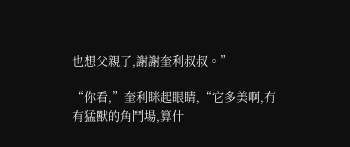也想父親了,謝謝奎利叔叔。”

“你看,”奎利眯起眼睛,“它多美啊,冇有猛獸的角鬥場,算什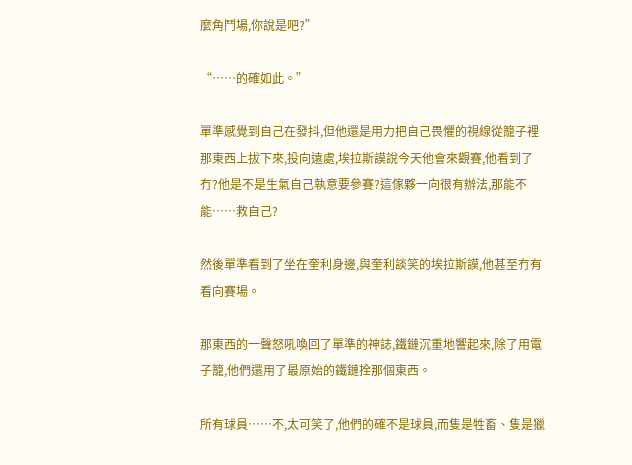麼角鬥場,你說是吧?”

“……的確如此。”

單準感覺到自己在發抖,但他還是用力把自己畏懼的視線從籠子裡那東西上拔下來,投向遠處,埃拉斯謨說今天他會來觀賽,他看到了冇?他是不是生氣自己執意要參賽?這傢夥一向很有辦法,那能不能……救自己?

然後單準看到了坐在奎利身邊,與奎利談笑的埃拉斯謨,他甚至冇有看向賽場。

那東西的一聲怒吼喚回了單準的神誌,鐵鏈沉重地響起來,除了用電子籠,他們還用了最原始的鐵鏈拴那個東西。

所有球員……不,太可笑了,他們的確不是球員,而隻是牲畜、隻是獵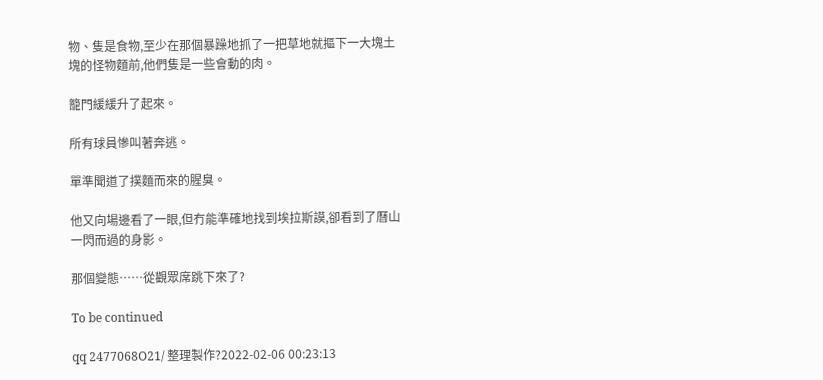物、隻是食物,至少在那個暴躁地抓了一把草地就摳下一大塊土塊的怪物麵前,他們隻是一些會動的肉。

籠門緩緩升了起來。

所有球員慘叫著奔逃。

單準聞道了撲麵而來的腥臭。

他又向場邊看了一眼,但冇能準確地找到埃拉斯謨,卻看到了曆山一閃而過的身影。

那個變態……從觀眾席跳下來了?

To be continued

qq 2477068O21/ 整理製作?2022-02-06 00:23:13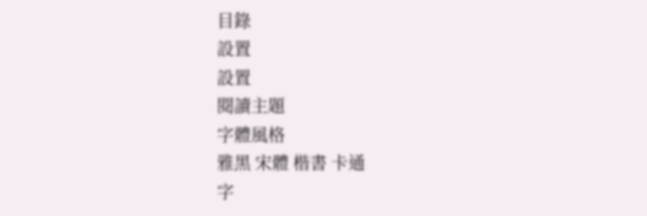目錄
設置
設置
閱讀主題
字體風格
雅黑 宋體 楷書 卡通
字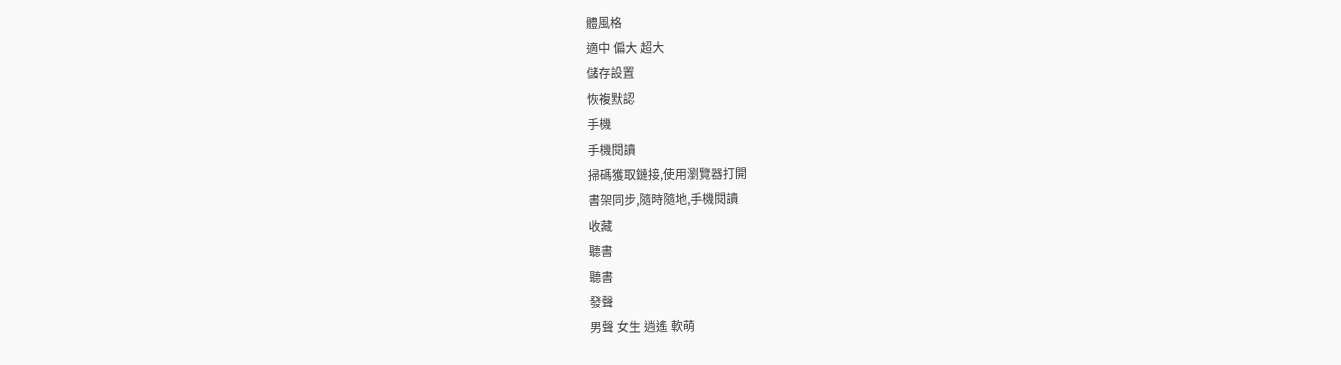體風格
適中 偏大 超大
儲存設置
恢複默認
手機
手機閱讀
掃碼獲取鏈接,使用瀏覽器打開
書架同步,隨時隨地,手機閱讀
收藏
聽書
聽書
發聲
男聲 女生 逍遙 軟萌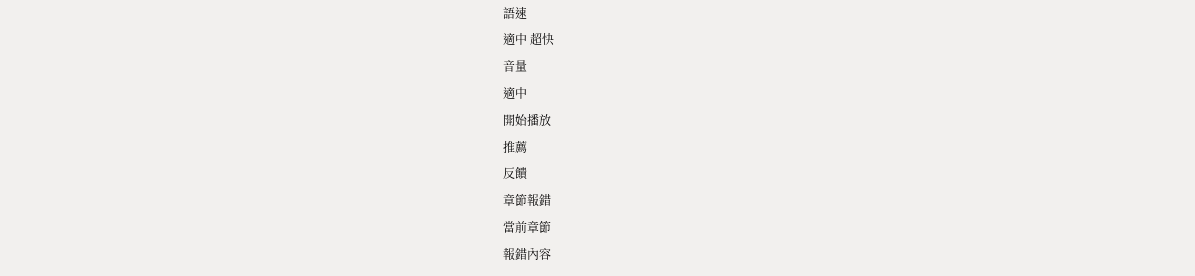語速
適中 超快
音量
適中
開始播放
推薦
反饋
章節報錯
當前章節
報錯內容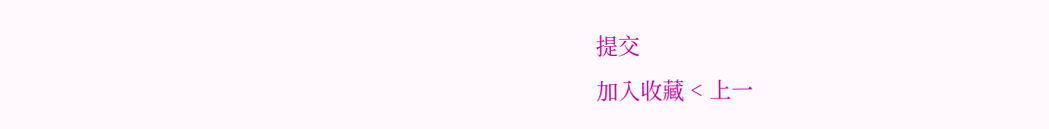提交
加入收藏 < 上一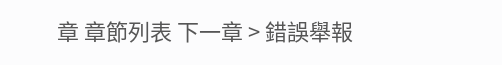章 章節列表 下一章 > 錯誤舉報